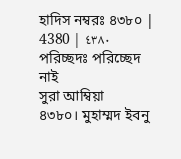হাদিস নম্বরঃ ৪৩৮০ | 4380 | ٤۳۸۰
পরিচ্ছদঃ পরিচ্ছেদ নাই
সুরা আম্বিয়া
৪৩৮০। মুহাম্মদ ইবনু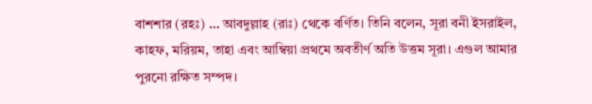বাশশার (রহঃ) … আবদুল্লাহ (রাঃ) থেকে বর্ণিত। তিনি বলেন, সূরা বনী ইসরাইল, কাহফ, মরিয়ম, তাহা এবং আম্বিয়া প্রথমে অবতীর্ণ অতি উত্তম সূরা। এগুল আমার পুরনো রক্ষিত সম্পদ।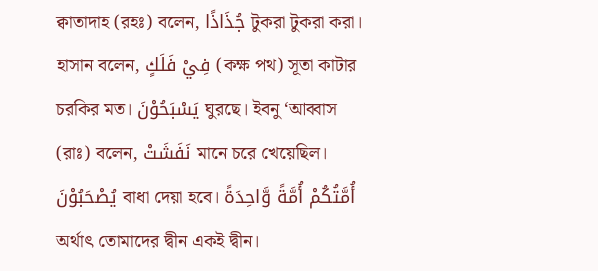ক্বাতাদাহ (রহঃ) বলেন, جُذَاذًا টুকরা টুকরা করা। হাসান বলেন, فِيْ فَلَكٍ (কক্ষ পথ) সূতা কাটার চরকির মত। يَسْبَحُوْنَ ঘুরছে। ইবনু ‘আব্বাস (রাঃ) বলেন, نَفَشَتْ মানে চরে খেয়েছিল। يُصْحَبُوْنَ বাধা দেয়া হবে। أُمَّتُكُمْ أُمَّةً وَّاحِدَةً অর্থাৎ তোমাদের দ্বীন একই দ্বীন।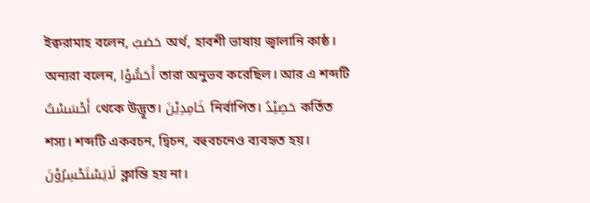ইক্বরামাহ বলেন, حَصَبُ অর্থ, হাবশী ভাষায় জ্বালানি কাষ্ঠ। অন্যরা বলেন, أَحَسُّوْا তারা অনুভব করেছিল। আর এ শব্দটি أَحْسَسْتُ থেকে উদ্ভূত। خَامِدِيْنَ নির্বাপিত। حَصِيْدُ কর্তিত শস্য। শব্দটি একবচন, দ্বিচন, বহুবচনেও ব্যবহৃত হয়। لَايَسْتَحْسِرُوْنَ ক্লান্তি হয় না।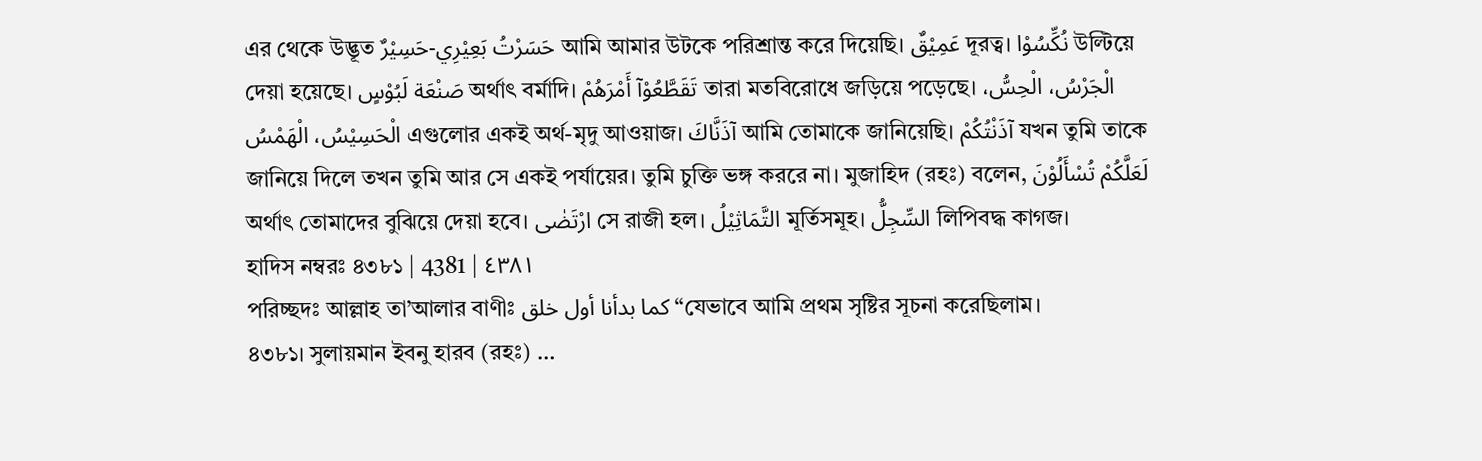এর থেকে উদ্ভূত حَسَرْتُ بَعِيْرِي-حَسِيْرٌ আমি আমার উটকে পরিশ্রান্ত করে দিয়েছি। عَمِيْقٌ দূরত্ব। نُكِّسُوْا উল্টিয়ে দেয়া হয়েছে। صَنْعَة لَبُوْسٍ অর্থাৎ বর্মাদি। تَقَطَّعُوْآ أَمْرَهُمْ তারা মতবিরোধে জড়িয়ে পড়েছে। الْجَرْسُ، الْحِسُّ، الْحَسِيْسُ، الْهَمْسُ এগুলোর একই অর্থ-মৃদু আওয়াজ। آذَنَّاكَ আমি তোমাকে জানিয়েছি। آذَنْتُكُمْ যখন তুমি তাকে জানিয়ে দিলে তখন তুমি আর সে একই পর্যায়ের। তুমি চুক্তি ভঙ্গ কররে না। মুজাহিদ (রহঃ) বলেন, لَعَلَّكُمْ تُسْأَلُوْنَ অর্থাৎ তোমাদের বুঝিয়ে দেয়া হবে। ارْتَضٰى সে রাজী হল। التَّمَاثِيْلُ মূর্তিসমূহ। السِّجِلُّ লিপিবদ্ধ কাগজ।
হাদিস নম্বরঃ ৪৩৮১ | 4381 | ٤۳۸۱
পরিচ্ছদঃ আল্লাহ তা’আলার বাণীঃ كما بدأنا أول خلق “যেভাবে আমি প্রথম সৃষ্টির সূচনা করেছিলাম।
৪৩৮১। সুলায়মান ইবনু হারব (রহঃ) …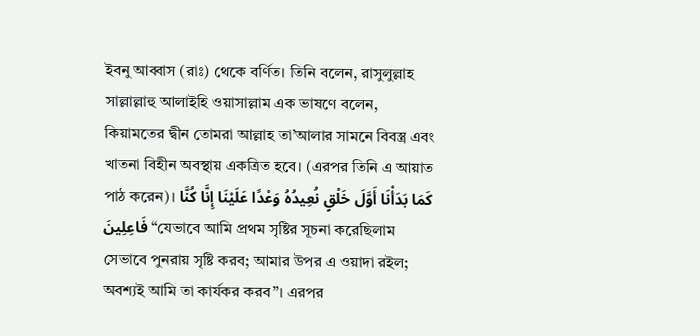ইবনু আব্বাস (রাঃ) থেকে বর্ণিত। তিনি বলেন, রাসুলুল্লাহ সাল্লাল্লাহু আলাইহি ওয়াসাল্লাম এক ভাষণে বলেন, কিয়ামতের দ্বীন তোমরা আল্লাহ তা’আলার সামনে বিবস্ত্র এবং খাতনা বিহীন অবস্থায় একত্রিত হবে। (এরপর তিনি এ আয়াত পাঠ করেন)। كَمَا بَدَأْنَا أَوَّلَ خَلْقٍ نُعِيدُهُ وَعْدًا عَلَيْنَا إِنَّا كُنَّا فَاعِلِينَ “যেভাবে আমি প্রথম সৃষ্টির সূচনা করেছিলাম সেভাবে পুনরায় সৃষ্টি করব; আমার উপর এ ওয়াদা রইল; অবশ্যই আমি তা কার্যকর করব”। এরপর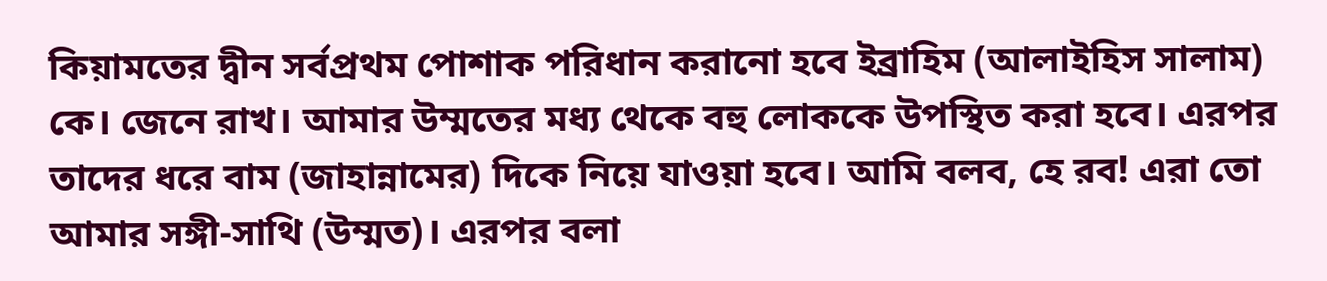কিয়ামতের দ্বীন সর্বপ্রথম পোশাক পরিধান করানো হবে ইব্রাহিম (আলাইহিস সালাম) কে। জেনে রাখ। আমার উম্মতের মধ্য থেকে বহু লোককে উপস্থিত করা হবে। এরপর তাদের ধরে বাম (জাহান্নামের) দিকে নিয়ে যাওয়া হবে। আমি বলব, হে রব! এরা তো আমার সঙ্গী-সাথি (উম্মত)। এরপর বলা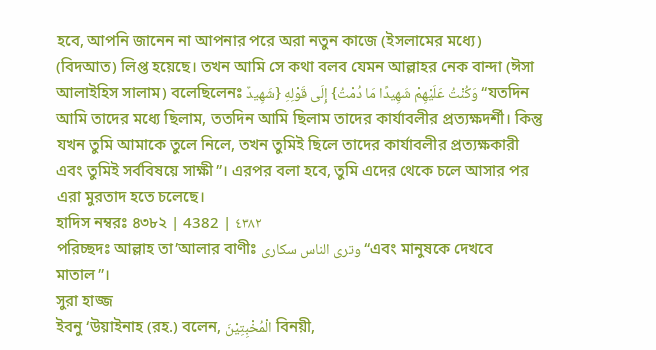হবে, আপনি জানেন না আপনার পরে অরা নতুন কাজে (ইসলামের মধ্যে) (বিদআত) লিপ্ত হয়েছে। তখন আমি সে কথা বলব যেমন আল্লাহর নেক বান্দা (ঈসা আলাইহিস সালাম) বলেছিলেনঃ وَكُنْتُ عَلَيْهِمْ شَهِيدًا مَا دُمْتُ} إِلَى قَوْلِهِ {شَهِيدٌ “যতদিন আমি তাদের মধ্যে ছিলাম, ততদিন আমি ছিলাম তাদের কার্যাবলীর প্রত্যক্ষদর্শী। কিন্তু যখন তুমি আমাকে তুলে নিলে, তখন তুমিই ছিলে তাদের কার্যাবলীর প্রত্যক্ষকারী এবং তুমিই সর্ববিষয়ে সাক্ষী”। এরপর বলা হবে, তুমি এদের থেকে চলে আসার পর এরা মুরতাদ হতে চলেছে।
হাদিস নম্বরঃ ৪৩৮২ | 4382 | ٤۳۸۲
পরিচ্ছদঃ আল্লাহ তা’আলার বাণীঃ وترى الناس سكارى “এবং মানুষকে দেখবে মাতাল”।
সুরা হাজ্জ
ইবনু ‘উয়াইনাহ (রহ.) বলেন, الْمُخْبِتِيْنَ বিনয়ী,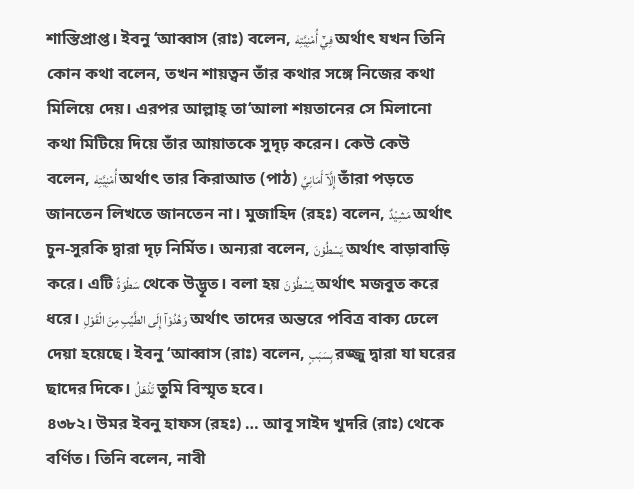শাস্তিপ্রাপ্ত। ইবনু ‘আব্বাস (রাঃ) বলেন, فِيْٓ أُمْنِيَّتِهٰ অর্থাৎ যখন তিনি কোন কথা বলেন, তখন শায়ত্বন তাঁর কথার সঙ্গে নিজের কথা মিলিয়ে দেয়। এরপর আল্লাহ্ তা‘আলা শয়তানের সে মিলানো কথা মিটিয়ে দিয়ে তাঁর আয়াতকে সুদৃঢ় করেন। কেউ কেউ বলেন, أُمْنِيَّتِهٰ অর্থাৎ তার কিরাআত (পাঠ) إِلَّآ أَمَانِيَّ তাঁরা পড়তে জানতেন লিখতে জানতেন না। মুজাহিদ (রহঃ) বলেন, مَشِيْدٌ অর্থাৎ চুন-সুরকি দ্বারা দৃঢ় নির্মিত। অন্যরা বলেন, يَسْطُوْنَ অর্থাৎ বাড়াবাড়ি করে। এটি سَطْوَةً থেকে উদ্ভূত। বলা হয় يَسْطُوْنَ অর্থাৎ মজবুত করে ধরে। وَهُدُوْآ إِلَى الطَّيِّبِ مِنَ الْقَوْلِ অর্থাৎ তাদের অন্তরে পবিত্র বাক্য ঢেলে দেয়া হয়েছে। ইবনু ‘আব্বাস (রাঃ) বলেন, بِسَبَبٍ রজ্জু দ্বারা যা ঘরের ছাদের দিকে। تَذْهَلُ তুমি বিস্মৃত হবে।
৪৩৮২। উমর ইবনু হাফস (রহঃ) … আবূ সাইদ খুদরি (রাঃ) থেকে বর্ণিত। তিনি বলেন, নাবী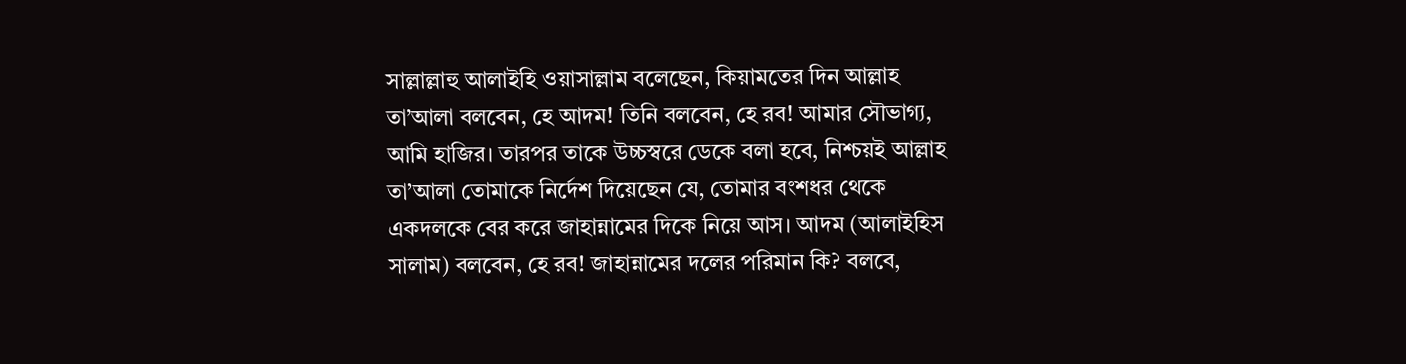সাল্লাল্লাহু আলাইহি ওয়াসাল্লাম বলেছেন, কিয়ামতের দিন আল্লাহ তা’আলা বলবেন, হে আদম! তিনি বলবেন, হে রব! আমার সৌভাগ্য, আমি হাজির। তারপর তাকে উচ্চস্বরে ডেকে বলা হবে, নিশ্চয়ই আল্লাহ তা’আলা তোমাকে নির্দেশ দিয়েছেন যে, তোমার বংশধর থেকে একদলকে বের করে জাহান্নামের দিকে নিয়ে আস। আদম (আলাইহিস সালাম) বলবেন, হে রব! জাহান্নামের দলের পরিমান কি? বলবে,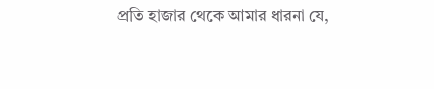প্রতি হাজার থেকে আমার ধারনা যে,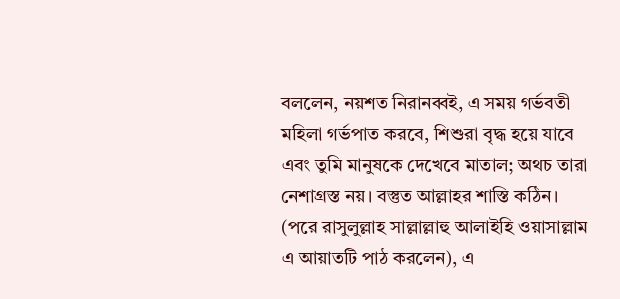বললেন, নয়শত নিরানব্বই, এ সময় গর্ভবতী মহিলা গর্ভপাত করবে, শিশুরা বৃদ্ধ হয়ে যাবে এবং তুমি মানুষকে দেখেবে মাতাল; অথচ তারা নেশাগ্রস্ত নয়। বস্তুত আল্লাহর শাস্তি কঠিন। (পরে রাসুলুল্লাহ সাল্লাল্লাহু আলাইহি ওয়াসাল্লাম এ আয়াতটি পাঠ করলেন), এ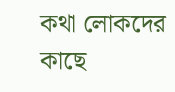কথা লোকদের কাছে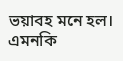ভয়াবহ মনে হল। এমনকি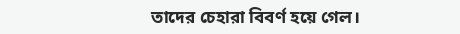তাদের চেহারা বিবর্ণ হয়ে গেল।